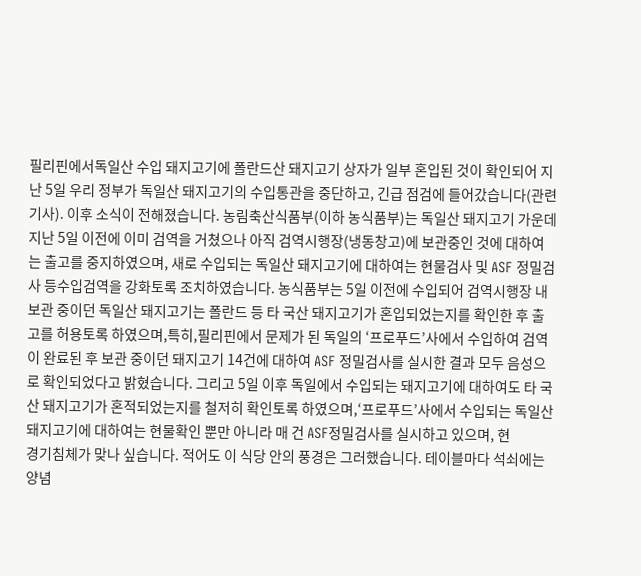필리핀에서독일산 수입 돼지고기에 폴란드산 돼지고기 상자가 일부 혼입된 것이 확인되어 지난 5일 우리 정부가 독일산 돼지고기의 수입통관을 중단하고, 긴급 점검에 들어갔습니다(관련 기사). 이후 소식이 전해졌습니다. 농림축산식품부(이하 농식품부)는 독일산 돼지고기 가운데 지난 5일 이전에 이미 검역을 거쳤으나 아직 검역시행장(냉동창고)에 보관중인 것에 대하여는 출고를 중지하였으며, 새로 수입되는 독일산 돼지고기에 대하여는 현물검사 및 ASF 정밀검사 등수입검역을 강화토록 조치하였습니다. 농식품부는 5일 이전에 수입되어 검역시행장 내 보관 중이던 독일산 돼지고기는 폴란드 등 타 국산 돼지고기가 혼입되었는지를 확인한 후 출고를 허용토록 하였으며,특히,필리핀에서 문제가 된 독일의 ‘프로푸드’사에서 수입하여 검역이 완료된 후 보관 중이던 돼지고기 14건에 대하여 ASF 정밀검사를 실시한 결과 모두 음성으로 확인되었다고 밝혔습니다. 그리고 5일 이후 독일에서 수입되는 돼지고기에 대하여도 타 국산 돼지고기가 혼적되었는지를 철저히 확인토록 하였으며,‘프로푸드’사에서 수입되는 독일산 돼지고기에 대하여는 현물확인 뿐만 아니라 매 건 ASF정밀검사를 실시하고 있으며, 현
경기침체가 맞나 싶습니다. 적어도 이 식당 안의 풍경은 그러했습니다. 테이블마다 석쇠에는 양념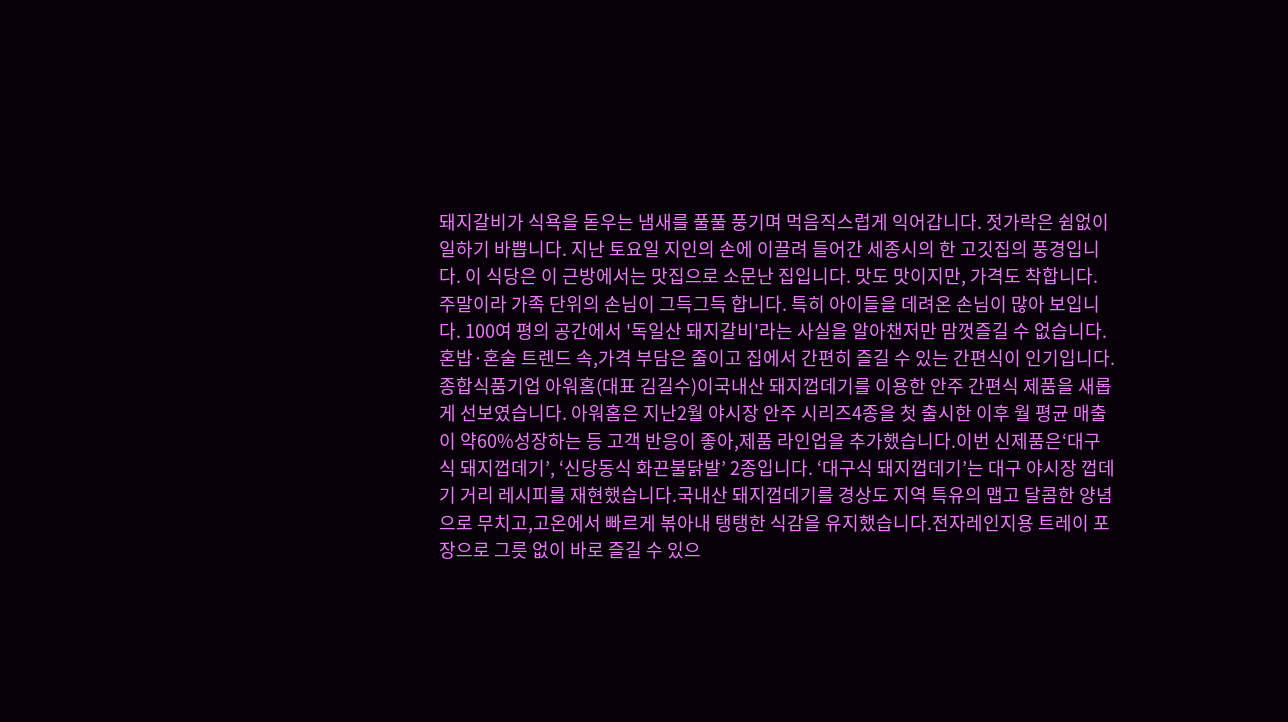돼지갈비가 식욕을 돋우는 냄새를 풀풀 풍기며 먹음직스럽게 익어갑니다. 젓가락은 쉼없이 일하기 바쁩니다. 지난 토요일 지인의 손에 이끌려 들어간 세종시의 한 고깃집의 풍경입니다. 이 식당은 이 근방에서는 맛집으로 소문난 집입니다. 맛도 맛이지만, 가격도 착합니다. 주말이라 가족 단위의 손님이 그득그득 합니다. 특히 아이들을 데려온 손님이 많아 보입니다. 100여 평의 공간에서 '독일산 돼지갈비'라는 사실을 알아챈저만 맘껏즐길 수 없습니다.
혼밥·혼술 트렌드 속,가격 부담은 줄이고 집에서 간편히 즐길 수 있는 간편식이 인기입니다. 종합식품기업 아워홈(대표 김길수)이국내산 돼지껍데기를 이용한 안주 간편식 제품을 새롭게 선보였습니다. 아워홈은 지난2월 야시장 안주 시리즈4종을 첫 출시한 이후 월 평균 매출이 약60%성장하는 등 고객 반응이 좋아,제품 라인업을 추가했습니다.이번 신제품은‘대구식 돼지껍데기’, ‘신당동식 화끈불닭발’ 2종입니다. ‘대구식 돼지껍데기’는 대구 야시장 껍데기 거리 레시피를 재현했습니다.국내산 돼지껍데기를 경상도 지역 특유의 맵고 달콤한 양념으로 무치고,고온에서 빠르게 볶아내 탱탱한 식감을 유지했습니다.전자레인지용 트레이 포장으로 그릇 없이 바로 즐길 수 있으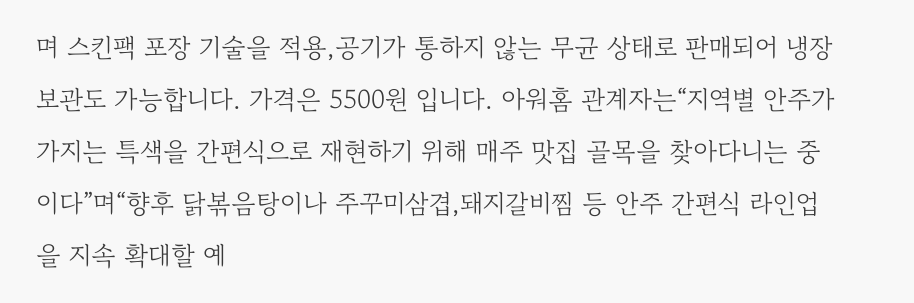며 스킨팩 포장 기술을 적용,공기가 통하지 않는 무균 상태로 판매되어 냉장보관도 가능합니다. 가격은 5500원 입니다. 아워홈 관계자는“지역별 안주가 가지는 특색을 간편식으로 재현하기 위해 매주 맛집 골목을 찾아다니는 중이다”며“향후 닭볶음탕이나 주꾸미삼겹,돼지갈비찜 등 안주 간편식 라인업을 지속 확대할 예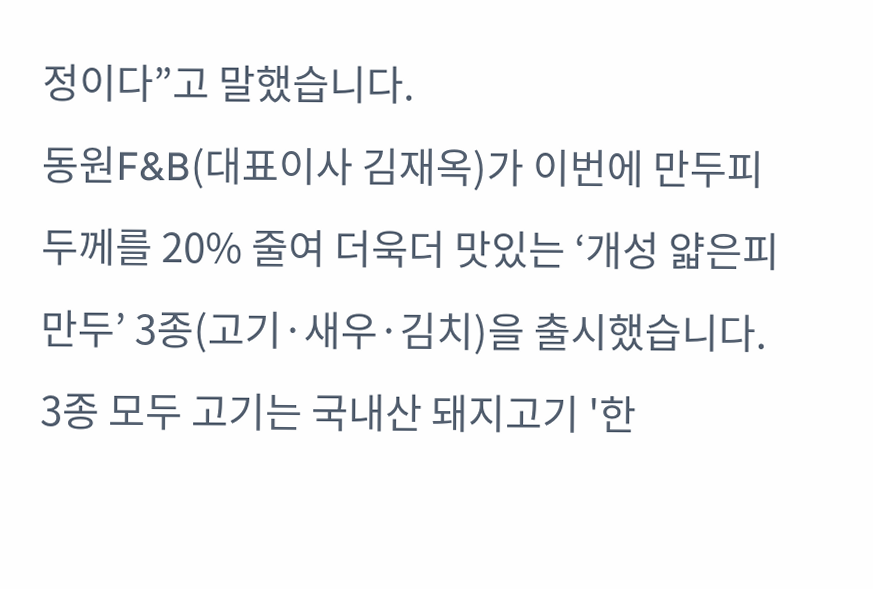정이다”고 말했습니다.
동원F&B(대표이사 김재옥)가 이번에 만두피 두께를 20% 줄여 더욱더 맛있는 ‘개성 얇은피 만두’ 3종(고기·새우·김치)을 출시했습니다. 3종 모두 고기는 국내산 돼지고기 '한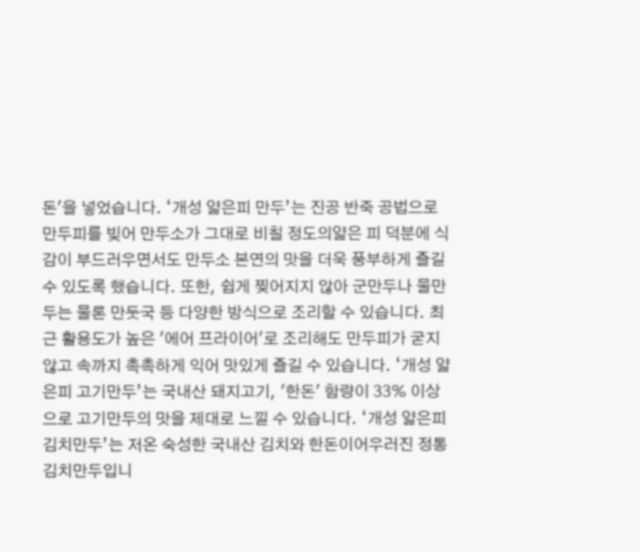돈'을 넣었습니다. ‘개성 얇은피 만두’는 진공 반죽 공법으로 만두피를 빚어 만두소가 그대로 비칠 정도의얇은 피 덕분에 식감이 부드러우면서도 만두소 본연의 맛을 더욱 풍부하게 즐길 수 있도록 했습니다. 또한, 쉽게 찢어지지 않아 군만두나 물만두는 물론 만둣국 등 다양한 방식으로 조리할 수 있습니다. 최근 활용도가 높은 '에어 프라이어'로 조리해도 만두피가 굳지 않고 속까지 촉촉하게 익어 맛있게 즐길 수 있습니다. ‘개성 얇은피 고기만두’는 국내산 돼지고기, '한돈' 함량이 33% 이상으로 고기만두의 맛을 제대로 느낄 수 있습니다. ‘개성 얇은피 김치만두’는 저온 숙성한 국내산 김치와 한돈이어우러진 정통 김치만두입니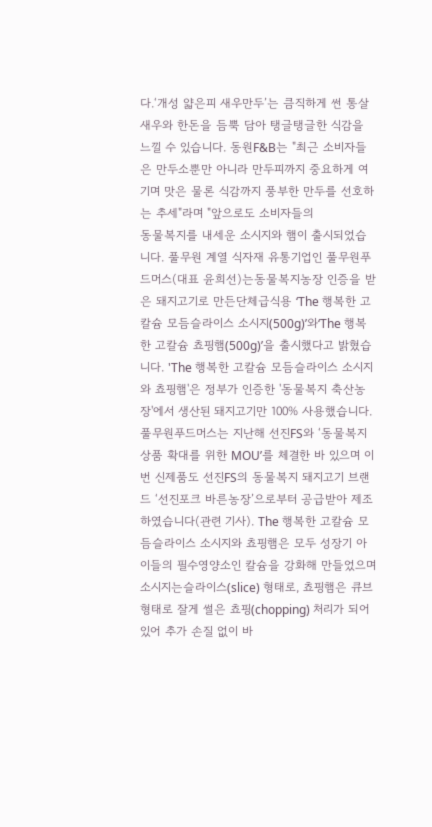다.‘개성 얇은피 새우만두’는 큼직하게 썬 통살 새우와 한돈을 듬뿍 담아 탱글탱글한 식감을 느낄 수 있습니다. 동원F&B는 "최근 소비자들은 만두소뿐만 아니라 만두피까지 중요하게 여기며 맛은 물론 식감까지 풍부한 만두를 선호하는 추세"라며 "앞으로도 소비자들의
동물복지를 내세운 소시지와 햄이 출시되었습니다. 풀무원 계열 식자재 유통기업인 풀무원푸드머스(대표 윤희선)는동물복지농장 인증을 받은 돼지고기로 만든단체급식용 ‘The 행복한 고칼슘 모듬슬라이스 소시지(500g)’와‘The 행복한 고칼슘 쵸핑햄(500g)’을 출시했다고 밝혔습니다. 'The 행복한 고칼슘 모듬슬라이스 소시지와 쵸핑햄'은 정부가 인증한 '동물복지 축산농장'에서 생산된 돼지고기만 100% 사용했습니다. 풀무원푸드머스는 지난해 선진FS와 ‘동물복지 상품 확대를 위한 MOU’를 체결한 바 있으며 이번 신제품도 선진FS의 동물복지 돼지고기 브랜드 ‘선진포크 바른농장’으로부터 공급받아 제조하였습니다(관련 기사). The 행복한 고칼슘 모듬슬라이스 소시지와 쵸핑햄은 모두 성장기 아이들의 필수영양소인 칼슘을 강화해 만들었으며 소시지는슬라이스(slice) 형태로, 쵸핑햄은 큐브 형태로 잘게 썰은 쵸핑(chopping) 처리가 되어 있어 추가 손질 없이 바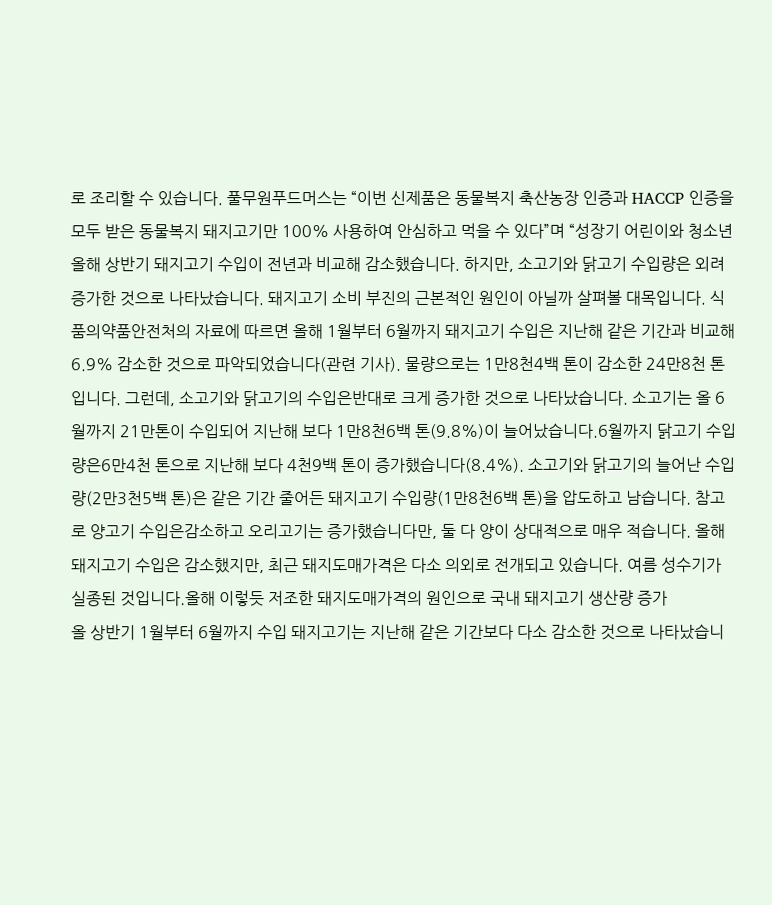로 조리할 수 있습니다. 풀무원푸드머스는 “이번 신제품은 동물복지 축산농장 인증과 HACCP 인증을 모두 받은 동물복지 돼지고기만 100% 사용하여 안심하고 먹을 수 있다”며 “성장기 어린이와 청소년
올해 상반기 돼지고기 수입이 전년과 비교해 감소했습니다. 하지만, 소고기와 닭고기 수입량은 외려 증가한 것으로 나타났습니다. 돼지고기 소비 부진의 근본적인 원인이 아닐까 살펴볼 대목입니다. 식품의약품안전처의 자료에 따르면 올해 1월부터 6월까지 돼지고기 수입은 지난해 같은 기간과 비교해6.9% 감소한 것으로 파악되었습니다(관련 기사). 물량으로는 1만8천4백 톤이 감소한 24만8천 톤 입니다. 그런데, 소고기와 닭고기의 수입은반대로 크게 증가한 것으로 나타났습니다. 소고기는 올 6월까지 21만톤이 수입되어 지난해 보다 1만8천6백 톤(9.8%)이 늘어났습니다.6월까지 닭고기 수입량은6만4천 톤으로 지난해 보다 4천9백 톤이 증가했습니다(8.4%). 소고기와 닭고기의 늘어난 수입량(2만3천5백 톤)은 같은 기간 줄어든 돼지고기 수입량(1만8천6백 톤)을 압도하고 남습니다. 참고로 양고기 수입은감소하고 오리고기는 증가했습니다만, 둘 다 양이 상대적으로 매우 적습니다. 올해 돼지고기 수입은 감소했지만, 최근 돼지도매가격은 다소 의외로 전개되고 있습니다. 여름 성수기가 실종된 것입니다.올해 이렇듯 저조한 돼지도매가격의 원인으로 국내 돼지고기 생산량 증가
올 상반기 1월부터 6월까지 수입 돼지고기는 지난해 같은 기간보다 다소 감소한 것으로 나타났습니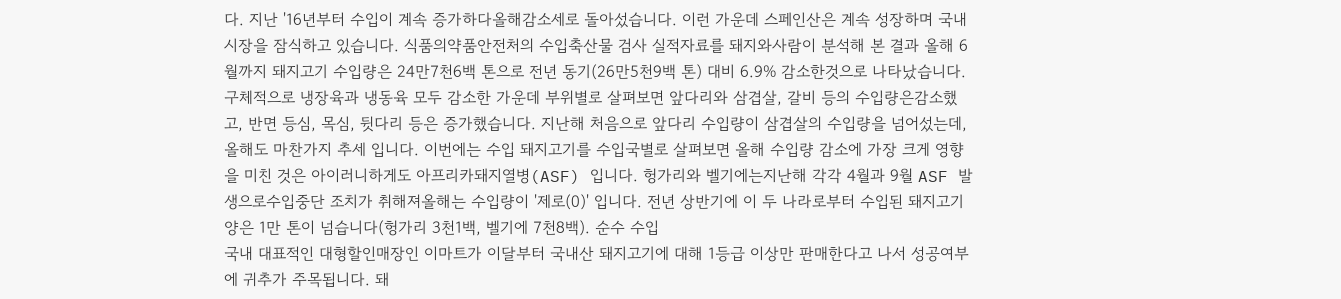다. 지난 '16년부터 수입이 계속 증가하다올해감소세로 돌아섰습니다. 이런 가운데 스페인산은 계속 성장하며 국내 시장을 잠식하고 있습니다. 식품의약품안전처의 수입축산물 검사 실적자료를 돼지와사람이 분석해 본 결과 올해 6월까지 돼지고기 수입량은 24만7천6백 톤으로 전년 동기(26만5천9백 톤) 대비 6.9% 감소한것으로 나타났습니다. 구체적으로 냉장육과 냉동육 모두 감소한 가운데 부위별로 살펴보면 앞다리와 삼겹살, 갈비 등의 수입량은감소했고, 반면 등심, 목심, 뒷다리 등은 증가했습니다. 지난해 처음으로 앞다리 수입량이 삼겹살의 수입량을 넘어섰는데, 올해도 마찬가지 추세 입니다. 이번에는 수입 돼지고기를 수입국별로 살펴보면 올해 수입량 감소에 가장 크게 영향을 미친 것은 아이러니하게도 아프리카돼지열병(ASF) 입니다. 헝가리와 벨기에는지난해 각각 4월과 9월 ASF 발생으로수입중단 조치가 취해져올해는 수입량이 '제로(0)' 입니다. 전년 상반기에 이 두 나라로부터 수입된 돼지고기 양은 1만 톤이 넘습니다(헝가리 3천1백, 벨기에 7천8백). 순수 수입
국내 대표적인 대형할인매장인 이마트가 이달부터 국내산 돼지고기에 대해 1등급 이상만 판매한다고 나서 성공여부에 귀추가 주목됩니다. 돼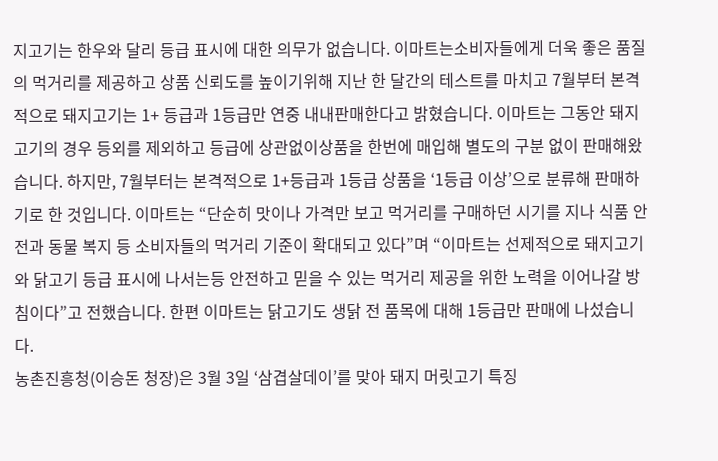지고기는 한우와 달리 등급 표시에 대한 의무가 없습니다. 이마트는소비자들에게 더욱 좋은 품질의 먹거리를 제공하고 상품 신뢰도를 높이기위해 지난 한 달간의 테스트를 마치고 7월부터 본격적으로 돼지고기는 1+ 등급과 1등급만 연중 내내판매한다고 밝혔습니다. 이마트는 그동안 돼지고기의 경우 등외를 제외하고 등급에 상관없이상품을 한번에 매입해 별도의 구분 없이 판매해왔습니다. 하지만, 7월부터는 본격적으로 1+등급과 1등급 상품을 ‘1등급 이상’으로 분류해 판매하기로 한 것입니다. 이마트는 “단순히 맛이나 가격만 보고 먹거리를 구매하던 시기를 지나 식품 안전과 동물 복지 등 소비자들의 먹거리 기준이 확대되고 있다”며 “이마트는 선제적으로 돼지고기와 닭고기 등급 표시에 나서는등 안전하고 믿을 수 있는 먹거리 제공을 위한 노력을 이어나갈 방침이다”고 전했습니다. 한편 이마트는 닭고기도 생닭 전 품목에 대해 1등급만 판매에 나섰습니다.
농촌진흥청(이승돈 청장)은 3월 3일 ‘삼겹살데이’를 맞아 돼지 머릿고기 특징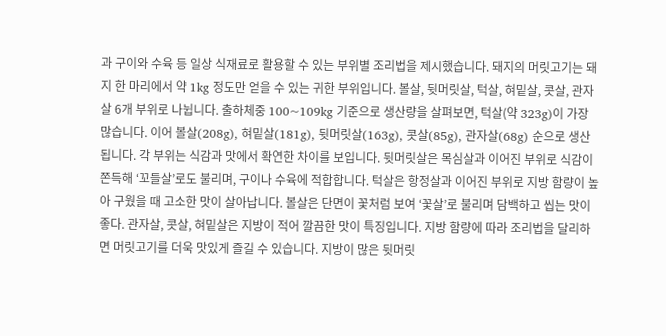과 구이와 수육 등 일상 식재료로 활용할 수 있는 부위별 조리법을 제시했습니다. 돼지의 머릿고기는 돼지 한 마리에서 약 1kg 정도만 얻을 수 있는 귀한 부위입니다. 볼살, 뒷머릿살, 턱살, 혀밑살, 콧살, 관자살 6개 부위로 나뉩니다. 출하체중 100~109kg 기준으로 생산량을 살펴보면, 턱살(약 323g)이 가장 많습니다. 이어 볼살(208g), 혀밑살(181g), 뒷머릿살(163g), 콧살(85g), 관자살(68g) 순으로 생산됩니다. 각 부위는 식감과 맛에서 확연한 차이를 보입니다. 뒷머릿살은 목심살과 이어진 부위로 식감이 쫀득해 ‘꼬들살’로도 불리며, 구이나 수육에 적합합니다. 턱살은 항정살과 이어진 부위로 지방 함량이 높아 구웠을 때 고소한 맛이 살아납니다. 볼살은 단면이 꽃처럼 보여 ‘꽃살’로 불리며 담백하고 씹는 맛이 좋다. 관자살, 콧살, 혀밑살은 지방이 적어 깔끔한 맛이 특징입니다. 지방 함량에 따라 조리법을 달리하면 머릿고기를 더욱 맛있게 즐길 수 있습니다. 지방이 많은 뒷머릿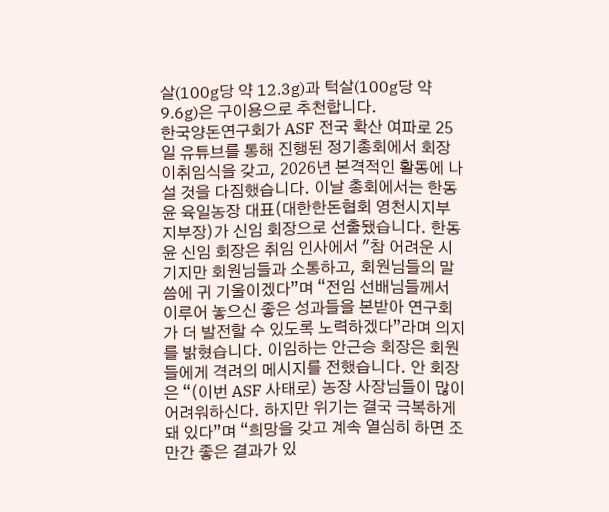살(100g당 약 12.3g)과 턱살(100g당 약 9.6g)은 구이용으로 추천합니다.
한국양돈연구회가 ASF 전국 확산 여파로 25일 유튜브를 통해 진행된 정기총회에서 회장 이취임식을 갖고, 2026년 본격적인 활동에 나설 것을 다짐했습니다. 이날 총회에서는 한동윤 육일농장 대표(대한한돈협회 영천시지부 지부장)가 신임 회장으로 선출됐습니다. 한동윤 신임 회장은 취임 인사에서 "참 어려운 시기지만 회원님들과 소통하고, 회원님들의 말씀에 귀 기울이겠다”며 “전임 선배님들께서 이루어 놓으신 좋은 성과들을 본받아 연구회가 더 발전할 수 있도록 노력하겠다”라며 의지를 밝혔습니다. 이임하는 안근승 회장은 회원들에게 격려의 메시지를 전했습니다. 안 회장은 “(이번 ASF 사태로) 농장 사장님들이 많이 어려워하신다. 하지만 위기는 결국 극복하게 돼 있다”며 “희망을 갖고 계속 열심히 하면 조만간 좋은 결과가 있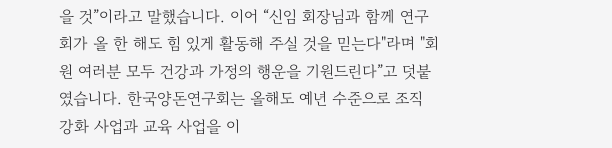을 것”이라고 말했습니다. 이어 “신임 회장님과 함께 연구회가 올 한 해도 힘 있게 활동해 주실 것을 믿는다"라며 "회원 여러분 모두 건강과 가정의 행운을 기원드린다”고 덧붙였습니다. 한국양돈연구회는 올해도 예년 수준으로 조직 강화 사업과 교육 사업을 이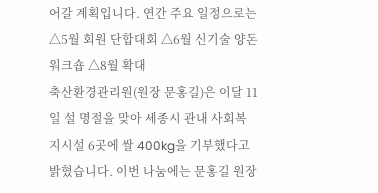어갈 계획입니다. 연간 주요 일정으로는 △5월 회원 단합대회 △6월 신기술 양돈 워크숍 △8월 확대
축산환경관리원(원장 문홍길)은 이달 11일 설 명절을 맞아 세종시 관내 사회복지시설 6곳에 쌀 400kg을 기부했다고 밝혔습니다. 이번 나눔에는 문홍길 원장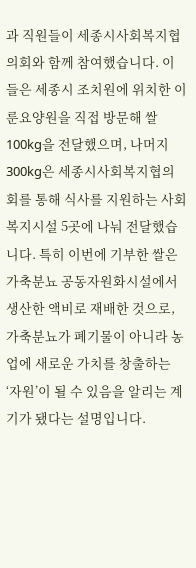과 직원들이 세종시사회복지협의회와 함께 참여했습니다. 이들은 세종시 조치원에 위치한 이룬요양원을 직접 방문해 쌀 100kg을 전달했으며, 나머지 300kg은 세종시사회복지협의회를 통해 식사를 지원하는 사회복지시설 5곳에 나눠 전달했습니다. 특히 이번에 기부한 쌀은 가축분뇨 공동자원화시설에서 생산한 액비로 재배한 것으로, 가축분뇨가 폐기물이 아니라 농업에 새로운 가치를 창출하는 ‘자원’이 될 수 있음을 알리는 계기가 됐다는 설명입니다.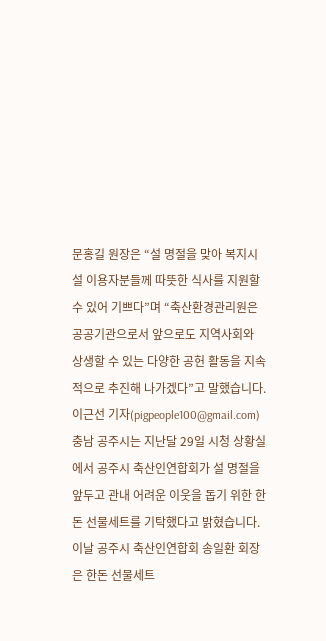문홍길 원장은 “설 명절을 맞아 복지시설 이용자분들께 따뜻한 식사를 지원할 수 있어 기쁘다”며 “축산환경관리원은 공공기관으로서 앞으로도 지역사회와 상생할 수 있는 다양한 공헌 활동을 지속적으로 추진해 나가겠다”고 말했습니다. 이근선 기자(pigpeople100@gmail.com)
충남 공주시는 지난달 29일 시청 상황실에서 공주시 축산인연합회가 설 명절을 앞두고 관내 어려운 이웃을 돕기 위한 한돈 선물세트를 기탁했다고 밝혔습니다. 이날 공주시 축산인연합회 송일환 회장은 한돈 선물세트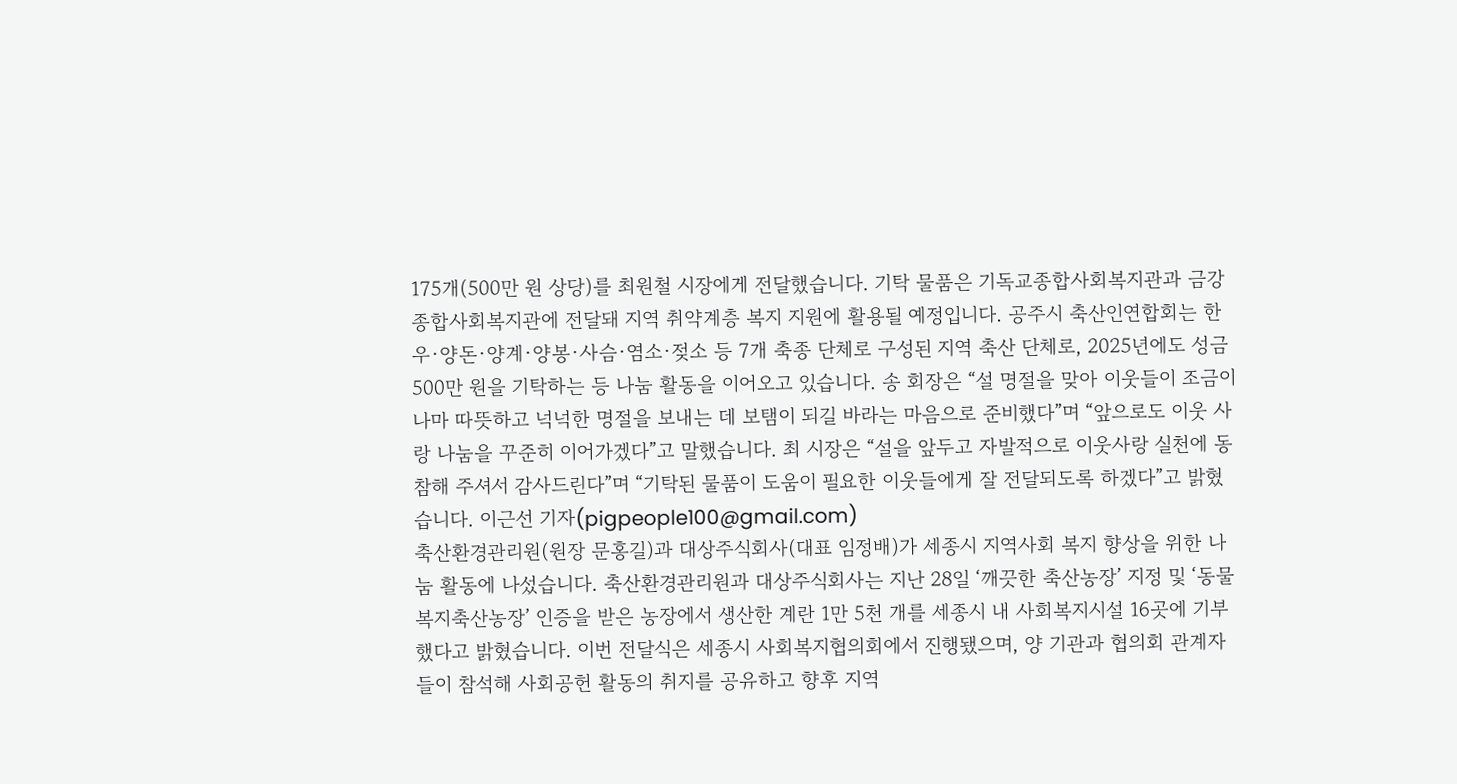175개(500만 원 상당)를 최원철 시장에게 전달했습니다. 기탁 물품은 기독교종합사회복지관과 금강종합사회복지관에 전달돼 지역 취약계층 복지 지원에 활용될 예정입니다. 공주시 축산인연합회는 한우·양돈·양계·양봉·사슴·염소·젖소 등 7개 축종 단체로 구성된 지역 축산 단체로, 2025년에도 성금 500만 원을 기탁하는 등 나눔 활동을 이어오고 있습니다. 송 회장은 “설 명절을 맞아 이웃들이 조금이나마 따뜻하고 넉넉한 명절을 보내는 데 보탬이 되길 바라는 마음으로 준비했다”며 “앞으로도 이웃 사랑 나눔을 꾸준히 이어가겠다”고 말했습니다. 최 시장은 “설을 앞두고 자발적으로 이웃사랑 실천에 동참해 주셔서 감사드린다”며 “기탁된 물품이 도움이 필요한 이웃들에게 잘 전달되도록 하겠다”고 밝혔습니다. 이근선 기자(pigpeople100@gmail.com)
축산환경관리원(원장 문홍길)과 대상주식회사(대표 임정배)가 세종시 지역사회 복지 향상을 위한 나눔 활동에 나섰습니다. 축산환경관리원과 대상주식회사는 지난 28일 ‘깨끗한 축산농장’ 지정 및 ‘동물복지축산농장’ 인증을 받은 농장에서 생산한 계란 1만 5천 개를 세종시 내 사회복지시설 16곳에 기부했다고 밝혔습니다. 이번 전달식은 세종시 사회복지협의회에서 진행됐으며, 양 기관과 협의회 관계자들이 참석해 사회공헌 활동의 취지를 공유하고 향후 지역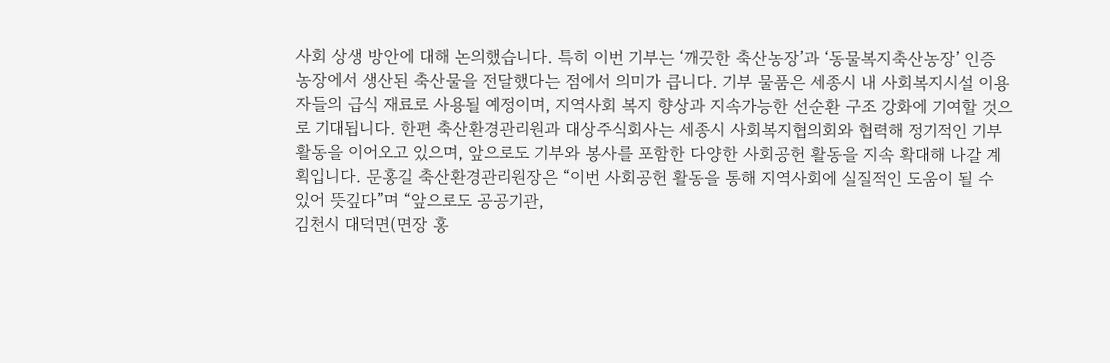사회 상생 방안에 대해 논의했습니다. 특히 이번 기부는 ‘깨끗한 축산농장’과 ‘동물복지축산농장’ 인증 농장에서 생산된 축산물을 전달했다는 점에서 의미가 큽니다. 기부 물품은 세종시 내 사회복지시설 이용자들의 급식 재료로 사용될 예정이며, 지역사회 복지 향상과 지속가능한 선순환 구조 강화에 기여할 것으로 기대됩니다. 한편 축산환경관리원과 대상주식회사는 세종시 사회복지협의회와 협력해 정기적인 기부 활동을 이어오고 있으며, 앞으로도 기부와 봉사를 포함한 다양한 사회공헌 활동을 지속 확대해 나갈 계획입니다. 문홍길 축산환경관리원장은 “이번 사회공헌 활동을 통해 지역사회에 실질적인 도움이 될 수 있어 뜻깊다”며 “앞으로도 공공기관,
김천시 대덕면(면장 홍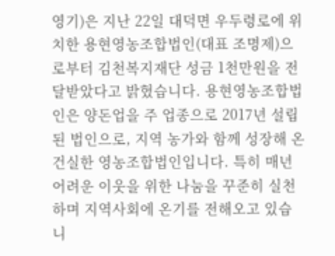영기)은 지난 22일 대덕면 우두령로에 위치한 용현영농조합법인(대표 조명제)으로부터 김천복지재단 성금 1천만원을 전달받았다고 밝혔습니다. 용현영농조합법인은 양돈업을 주 업종으로 2017년 설립된 법인으로, 지역 농가와 함께 성장해 온 건실한 영농조합법인입니다. 특히 매년 어려운 이웃을 위한 나눔을 꾸준히 실천하며 지역사회에 온기를 전해오고 있습니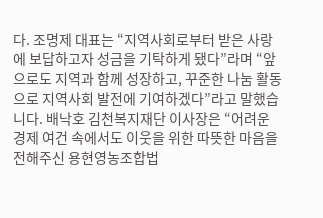다. 조명제 대표는 “지역사회로부터 받은 사랑에 보답하고자 성금을 기탁하게 됐다”라며 “앞으로도 지역과 함께 성장하고, 꾸준한 나눔 활동으로 지역사회 발전에 기여하겠다”라고 말했습니다. 배낙호 김천복지재단 이사장은 “어려운 경제 여건 속에서도 이웃을 위한 따뜻한 마음을 전해주신 용현영농조합법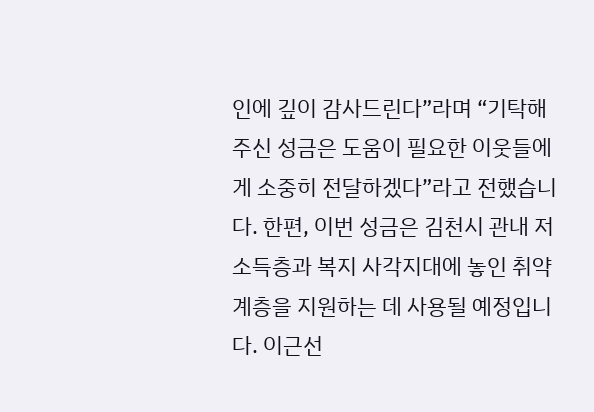인에 깊이 감사드린다”라며 “기탁해 주신 성금은 도움이 필요한 이웃들에게 소중히 전달하겠다”라고 전했습니다. 한편, 이번 성금은 김천시 관내 저소득층과 복지 사각지대에 놓인 취약계층을 지원하는 데 사용될 예정입니다. 이근선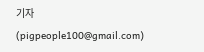기자(pigpeople100@gmail.com)